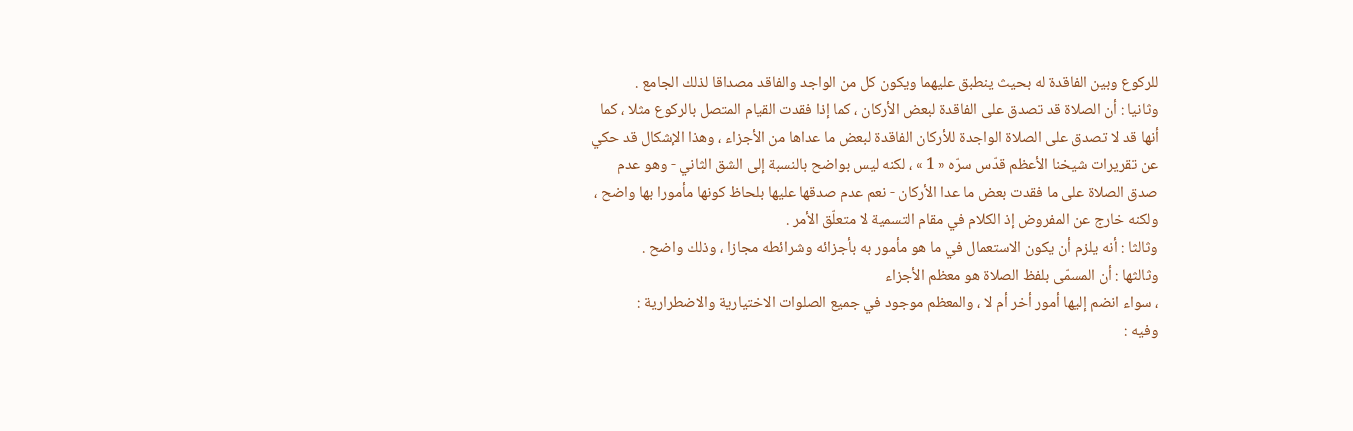للركوع وبين الفاقدة له بحيث ينطبق عليهما ويكون كل من الواجد والفاقد مصداقا لذلك الجامع .
وثانيا : أن الصلاة قد تصدق على الفاقدة لبعض الأركان ، كما إذا فقدت القيام المتصل بالركوع مثلا ، كما أنها قد لا تصدق على الصلاة الواجدة للأركان الفاقدة لبعض ما عداها من الأجزاء ، وهذا الإشكال قد حكي عن تقريرات شيخنا الأعظم قدّس سرّه « 1 » ، لكنه ليس بواضح بالنسبة إلى الشق الثاني - وهو عدم صدق الصلاة على ما فقدت بعض ما عدا الأركان - نعم عدم صدقها عليها بلحاظ كونها مأمورا بها واضح ، ولكنه خارج عن المفروض إذ الكلام في مقام التسمية لا متعلّق الأمر .
وثالثا : أنه يلزم أن يكون الاستعمال في ما هو مأمور به بأجزائه وشرائطه مجازا ، وذلك واضح .
وثالثها : أن المسمّى بلفظ الصلاة هو معظم الأجزاء
، سواء انضم إليها أمور أخر أم لا ، والمعظم موجود في جميع الصلوات الاختيارية والاضطرارية :
وفيه :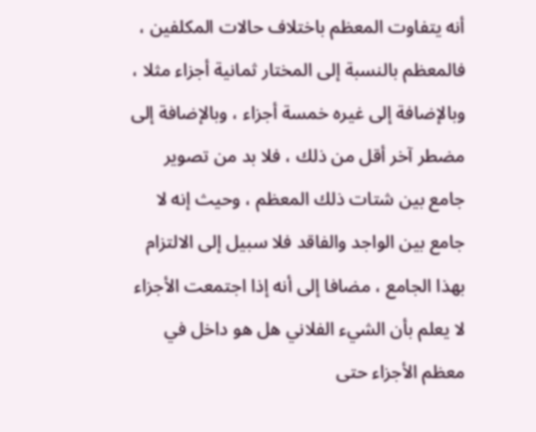أنه يتفاوت المعظم باختلاف حالات المكلفين ، فالمعظم بالنسبة إلى المختار ثمانية أجزاء مثلا ، وبالإضافة إلى غيره خمسة أجزاء ، وبالإضافة إلى مضطر آخر أقل من ذلك ، فلا بد من تصوير جامع بين شتات ذلك المعظم ، وحيث إنه لا جامع بين الواجد والفاقد فلا سبيل إلى الالتزام بهذا الجامع ، مضافا إلى أنه إذا اجتمعت الأجزاء لا يعلم بأن الشيء الفلاني هل هو داخل في معظم الأجزاء حتى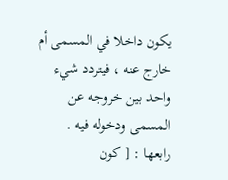يكون داخلا في المسمى أم خارج عنه ، فيتردد شيء واحد بين خروجه عن المسمى ودخوله فيه .
رابعها : [ كون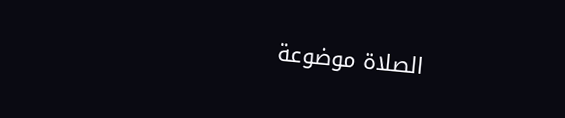الصلاة موضوعة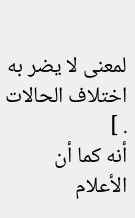لمعنى لا يضر به اختلاف الحالات . ]
أنه كما أن الأعلام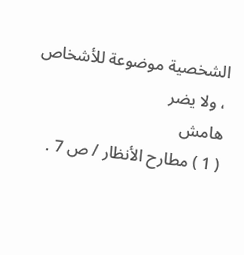الشخصية موضوعة للأشخاص ، ولا يضر
هامش
( 1 ) مطارح الأنظار / ص 7 .